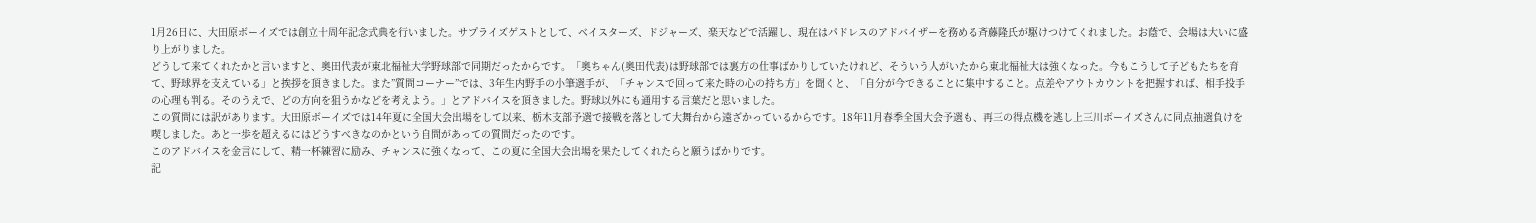1月26日に、大田原ボーイズでは創立十周年記念式典を行いました。サプライズゲストとして、ベイスターズ、ドジャーズ、楽天などで活躍し、現在はパドレスのアドバイザーを務める斉藤隆氏が駆けつけてくれました。お蔭で、会場は大いに盛り上がりました。
どうして来てくれたかと言いますと、奥田代表が東北福祉大学野球部で同期だったからです。「奥ちゃん(奥田代表)は野球部では裏方の仕事ばかりしていたけれど、そういう人がいたから東北福祉大は強くなった。今もこうして子どもたちを育て、野球界を支えている」と挨拶を頂きました。また”質問コーナー”では、3年生内野手の小筆選手が、「チャンスで回って来た時の心の持ち方」を聞くと、「自分が今できることに集中すること。点差やアウトカウントを把握すれば、相手投手の心理も判る。そのうえで、どの方向を狙うかなどを考えよう。」とアドバイスを頂きました。野球以外にも通用する言葉だと思いました。
この質問には訳があります。大田原ボーイズでは14年夏に全国大会出場をして以来、栃木支部予選で接戦を落として大舞台から遠ざかっているからです。18年11月春季全国大会予選も、再三の得点機を逃し上三川ボーイズさんに同点抽選負けを喫しました。あと一歩を超えるにはどうすべきなのかという自問があっての質問だったのです。
このアドバイスを金言にして、精一杯練習に励み、チャンスに強くなって、この夏に全国大会出場を果たしてくれたらと願うばかりです。
記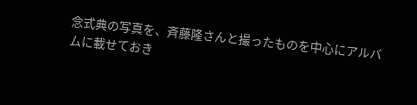念式典の写真を、斉藤隆さんと撮ったものを中心にアルバムに載せておき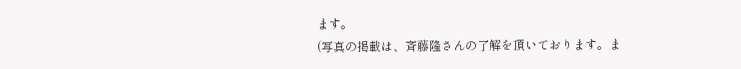ます。
(写真の掲載は、斉藤隆さんの了解を頂いております。ま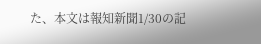た、本文は報知新聞1/30の記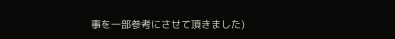事を一部参考にさせて頂きました)